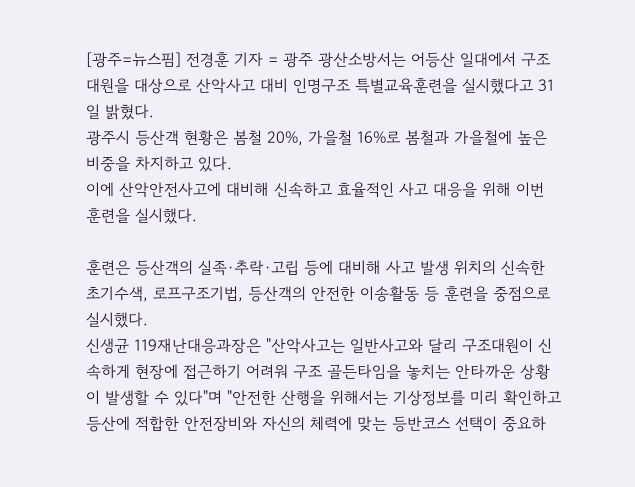[광주=뉴스핌] 전경훈 기자 = 광주 광산소방서는 어등산 일대에서 구조대원을 대상으로 산악사고 대비 인명구조 특별교육훈련을 실시했다고 31일 밝혔다.
광주시 등산객 현황은 봄철 20%, 가을철 16%로 봄철과 가을철에 높은 비중을 차지하고 있다.
이에 산악안전사고에 대비해 신속하고 효율적인 사고 대응을 위해 이번 훈련을 실시했다.

훈련은 등산객의 실족·추락·고립 등에 대비해 사고 발생 위치의 신속한 초기수색, 로프구조기법, 등산객의 안전한 이송활동 등 훈련을 중점으로 실시했다.
신생균 119재난대응과장은 "산악사고는 일반사고와 달리 구조대원이 신속하게 현장에 접근하기 어려워 구조 골든타임을 놓치는 안타까운 상황이 발생할 수 있다"며 "안전한 산행을 위해서는 기상정보를 미리 확인하고 등산에 적합한 안전장비와 자신의 체력에 맞는 등반코스 선택이 중요하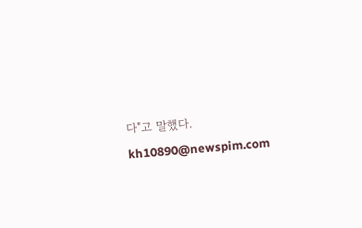다"고 말했다.
kh10890@newspim.com